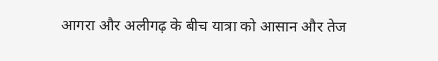आगरा और अलीगढ़ के बीच यात्रा को आसान और तेज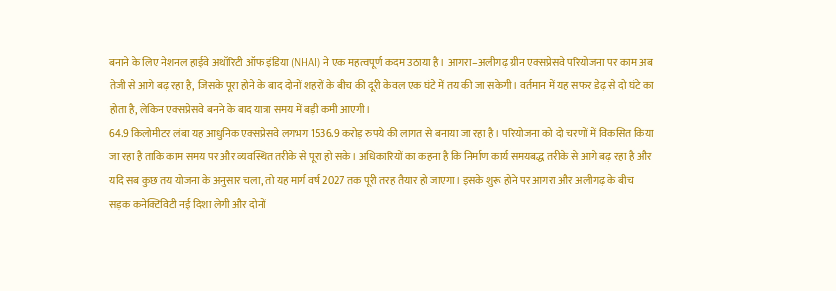बनाने के लिए नेशनल हाईवे अथॉरिटी ऑफ इंडिया (NHAI) ने एक महत्वपूर्ण कदम उठाया है। आगरा–अलीगढ़ ग्रीन एक्सप्रेसवे परियोजना पर काम अब तेजी से आगे बढ़ रहा है, जिसके पूरा होने के बाद दोनों शहरों के बीच की दूरी केवल एक घंटे में तय की जा सकेगी। वर्तमान में यह सफर डेढ़ से दो घंटे का होता है, लेकिन एक्सप्रेसवे बनने के बाद यात्रा समय में बड़ी कमी आएगी।
64.9 किलोमीटर लंबा यह आधुनिक एक्सप्रेसवे लगभग 1536.9 करोड़ रुपये की लागत से बनाया जा रहा है। परियोजना को दो चरणों में विकसित किया जा रहा है ताकि काम समय पर और व्यवस्थित तरीके से पूरा हो सके। अधिकारियों का कहना है कि निर्माण कार्य समयबद्ध तरीके से आगे बढ़ रहा है और यदि सब कुछ तय योजना के अनुसार चला, तो यह मार्ग वर्ष 2027 तक पूरी तरह तैयार हो जाएगा। इसके शुरू होने पर आगरा और अलीगढ़ के बीच सड़क कनेक्टिविटी नई दिशा लेगी और दोनों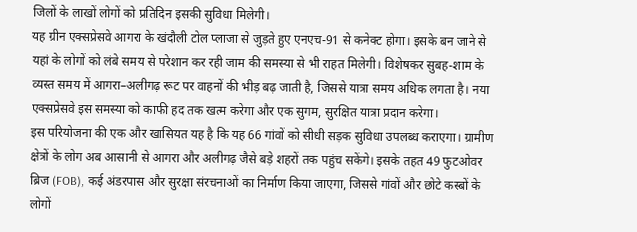जिलों के लाखों लोगों को प्रतिदिन इसकी सुविधा मिलेगी।
यह ग्रीन एक्सप्रेसवे आगरा के खंदौली टोल प्लाजा से जुड़ते हुए एनएच-91 से कनेक्ट होगा। इसके बन जाने से यहां के लोगों को लंबे समय से परेशान कर रही जाम की समस्या से भी राहत मिलेगी। विशेषकर सुबह-शाम के व्यस्त समय में आगरा–अलीगढ़ रूट पर वाहनों की भीड़ बढ़ जाती है, जिससे यात्रा समय अधिक लगता है। नया एक्सप्रेसवे इस समस्या को काफी हद तक खत्म करेगा और एक सुगम, सुरक्षित यात्रा प्रदान करेगा।
इस परियोजना की एक और खासियत यह है कि यह 66 गांवों को सीधी सड़क सुविधा उपलब्ध कराएगा। ग्रामीण क्षेत्रों के लोग अब आसानी से आगरा और अलीगढ़ जैसे बड़े शहरों तक पहुंच सकेंगे। इसके तहत 49 फुटओवर ब्रिज (FOB), कई अंडरपास और सुरक्षा संरचनाओं का निर्माण किया जाएगा, जिससे गांवों और छोटे कस्बों के लोगों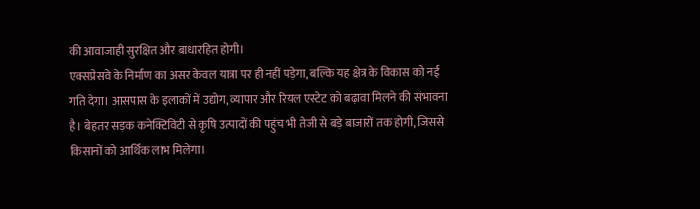की आवाजाही सुरक्षित और बाधारहित होगी।
एक्सप्रेसवे के निर्माण का असर केवल यात्रा पर ही नहीं पड़ेगा, बल्कि यह क्षेत्र के विकास को नई गति देगा। आसपास के इलाकों में उद्योग, व्यापार और रियल एस्टेट को बढ़ावा मिलने की संभावना है। बेहतर सड़क कनेक्टिविटी से कृषि उत्पादों की पहुंच भी तेजी से बड़े बाजारों तक होगी, जिससे किसानों को आर्थिक लाभ मिलेगा।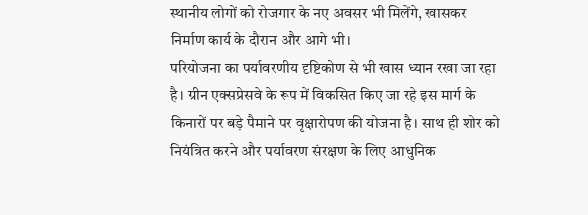स्थानीय लोगों को रोजगार के नए अवसर भी मिलेंगे, खासकर निर्माण कार्य के दौरान और आगे भी।
परियोजना का पर्यावरणीय दृष्टिकोण से भी खास ध्यान रखा जा रहा है। ग्रीन एक्सप्रेसवे के रूप में विकसित किए जा रहे इस मार्ग के किनारों पर बड़े पैमाने पर वृक्षारोपण की योजना है। साथ ही शोर को नियंत्रित करने और पर्यावरण संरक्षण के लिए आधुनिक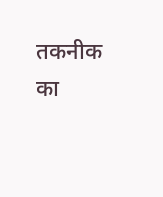तकनीक का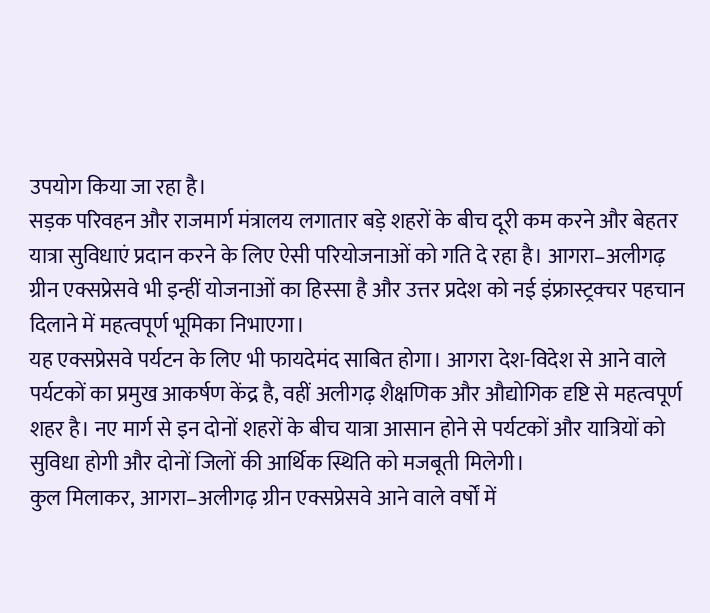उपयोग किया जा रहा है।
सड़क परिवहन और राजमार्ग मंत्रालय लगातार बड़े शहरों के बीच दूरी कम करने और बेहतर यात्रा सुविधाएं प्रदान करने के लिए ऐसी परियोजनाओं को गति दे रहा है। आगरा–अलीगढ़ ग्रीन एक्सप्रेसवे भी इन्हीं योजनाओं का हिस्सा है और उत्तर प्रदेश को नई इंफ्रास्ट्रक्चर पहचान दिलाने में महत्वपूर्ण भूमिका निभाएगा।
यह एक्सप्रेसवे पर्यटन के लिए भी फायदेमंद साबित होगा। आगरा देश-विदेश से आने वाले पर्यटकों का प्रमुख आकर्षण केंद्र है, वहीं अलीगढ़ शैक्षणिक और औद्योगिक दृष्टि से महत्वपूर्ण शहर है। नए मार्ग से इन दोनों शहरों के बीच यात्रा आसान होने से पर्यटकों और यात्रियों को सुविधा होगी और दोनों जिलों की आर्थिक स्थिति को मजबूती मिलेगी।
कुल मिलाकर, आगरा–अलीगढ़ ग्रीन एक्सप्रेसवे आने वाले वर्षों में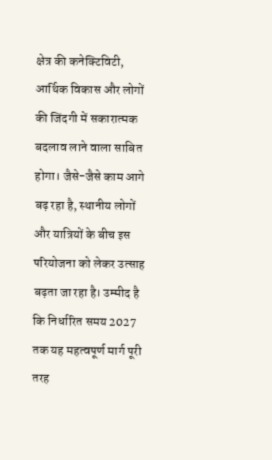क्षेत्र की कनेक्टिविटी, आर्थिक विकास और लोगों की जिंदगी में सकारात्मक बदलाव लाने वाला साबित होगा। जैसे-जैसे काम आगे बढ़ रहा है, स्थानीय लोगों और यात्रियों के बीच इस परियोजना को लेकर उत्साह बढ़ता जा रहा है। उम्मीद है कि निर्धारित समय 2027 तक यह महत्वपूर्ण मार्ग पूरी तरह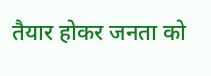तैयार होकर जनता को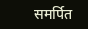समर्पित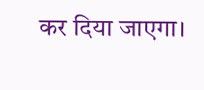कर दिया जाएगा।